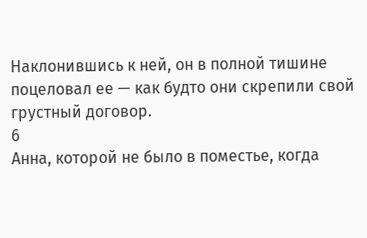Наклонившись к ней, он в полной тишине поцеловал ее — как будто они скрепили свой грустный договор.
6
Анна, которой не было в поместье, когда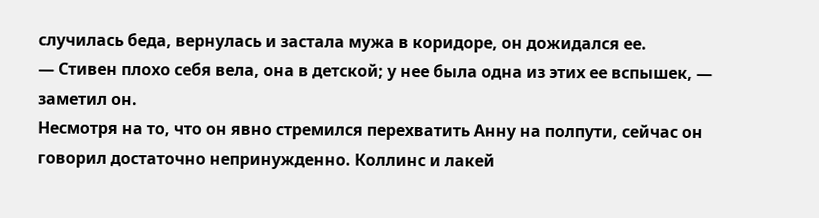случилась беда, вернулась и застала мужа в коридоре, он дожидался ее.
— Стивен плохо себя вела, она в детской; у нее была одна из этих ее вспышек, — заметил он.
Несмотря на то, что он явно стремился перехватить Анну на полпути, сейчас он говорил достаточно непринужденно. Коллинс и лакей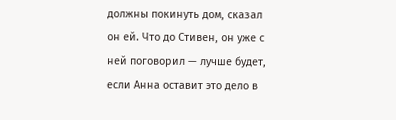должны покинуть дом, сказал он ей. Что до Стивен, он уже с ней поговорил — лучше будет, если Анна оставит это дело в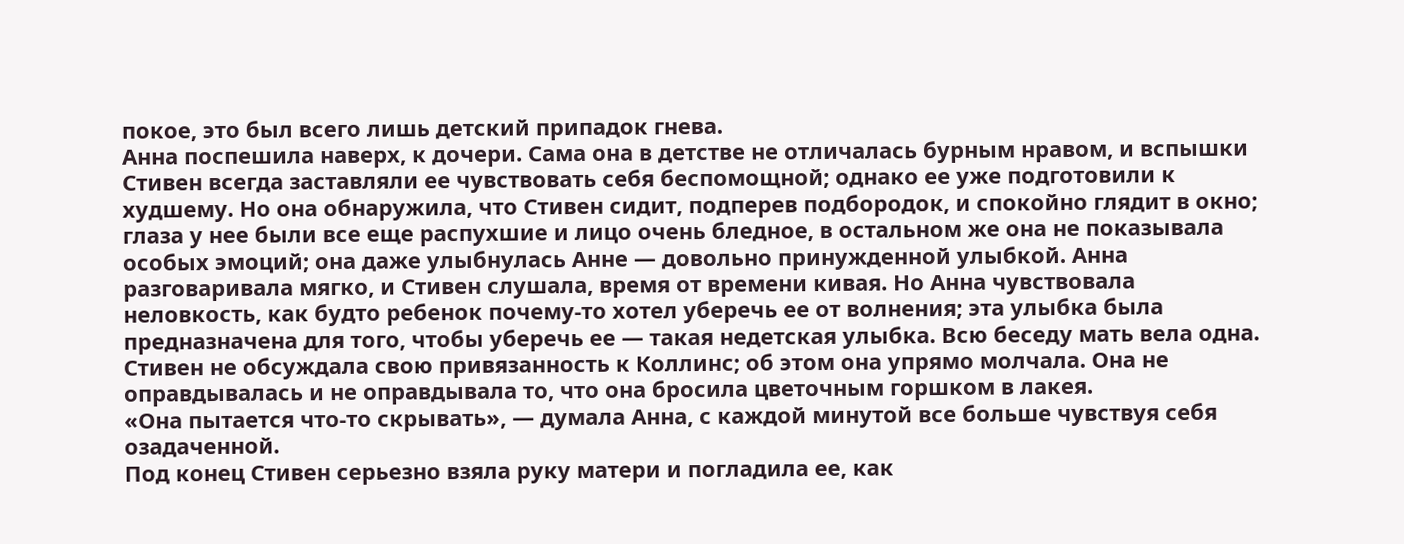покое, это был всего лишь детский припадок гнева.
Анна поспешила наверх, к дочери. Сама она в детстве не отличалась бурным нравом, и вспышки Стивен всегда заставляли ее чувствовать себя беспомощной; однако ее уже подготовили к худшему. Но она обнаружила, что Стивен сидит, подперев подбородок, и спокойно глядит в окно; глаза у нее были все еще распухшие и лицо очень бледное, в остальном же она не показывала особых эмоций; она даже улыбнулась Анне — довольно принужденной улыбкой. Анна разговаривала мягко, и Стивен слушала, время от времени кивая. Но Анна чувствовала неловкость, как будто ребенок почему-то хотел уберечь ее от волнения; эта улыбка была предназначена для того, чтобы уберечь ее — такая недетская улыбка. Всю беседу мать вела одна. Стивен не обсуждала свою привязанность к Коллинс; об этом она упрямо молчала. Она не оправдывалась и не оправдывала то, что она бросила цветочным горшком в лакея.
«Она пытается что-то скрывать», — думала Анна, с каждой минутой все больше чувствуя себя озадаченной.
Под конец Стивен серьезно взяла руку матери и погладила ее, как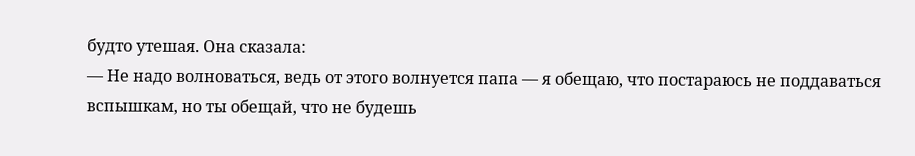будто утешая. Она сказала:
— Не надо волноваться, ведь от этого волнуется папа — я обещаю, что постараюсь не поддаваться вспышкам, но ты обещай, что не будешь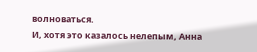волноваться.
И, хотя это казалось нелепым, Анна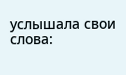услышала свои слова: